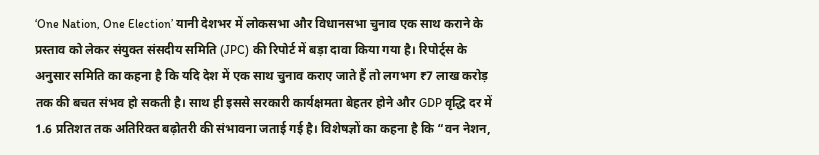‘One Nation, One Election’ यानी देशभर में लोकसभा और विधानसभा चुनाव एक साथ कराने के प्रस्ताव को लेकर संयुक्त संसदीय समिति (JPC) की रिपोर्ट में बड़ा दावा किया गया है। रिपोर्ट्स के अनुसार समिति का कहना है कि यदि देश में एक साथ चुनाव कराए जाते हैं तो लगभग ₹7 लाख करोड़ तक की बचत संभव हो सकती है। साथ ही इससे सरकारी कार्यक्षमता बेहतर होने और GDP वृद्धि दर में 1.6 प्रतिशत तक अतिरिक्त बढ़ोतरी की संभावना जताई गई है। विशेषज्ञों का कहना है कि “वन नेशन,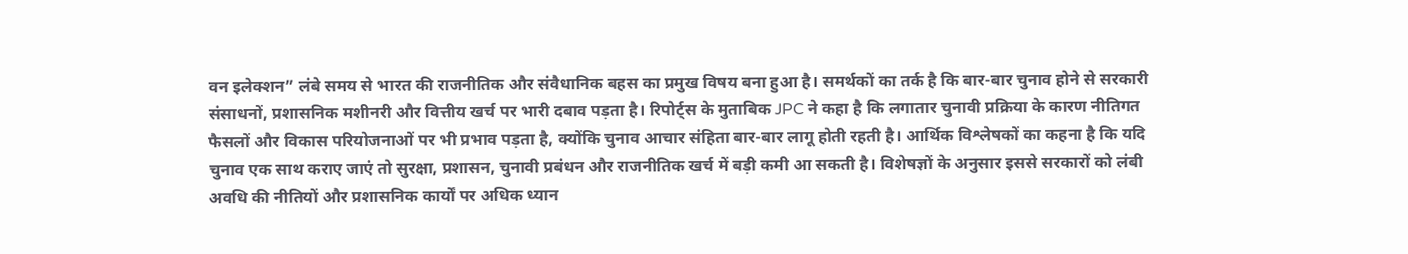वन इलेक्शन” लंबे समय से भारत की राजनीतिक और संवैधानिक बहस का प्रमुख विषय बना हुआ है। समर्थकों का तर्क है कि बार-बार चुनाव होने से सरकारी संसाधनों, प्रशासनिक मशीनरी और वित्तीय खर्च पर भारी दबाव पड़ता है। रिपोर्ट्स के मुताबिक JPC ने कहा है कि लगातार चुनावी प्रक्रिया के कारण नीतिगत फैसलों और विकास परियोजनाओं पर भी प्रभाव पड़ता है, क्योंकि चुनाव आचार संहिता बार-बार लागू होती रहती है। आर्थिक विश्लेषकों का कहना है कि यदि चुनाव एक साथ कराए जाएं तो सुरक्षा, प्रशासन, चुनावी प्रबंधन और राजनीतिक खर्च में बड़ी कमी आ सकती है। विशेषज्ञों के अनुसार इससे सरकारों को लंबी अवधि की नीतियों और प्रशासनिक कार्यों पर अधिक ध्यान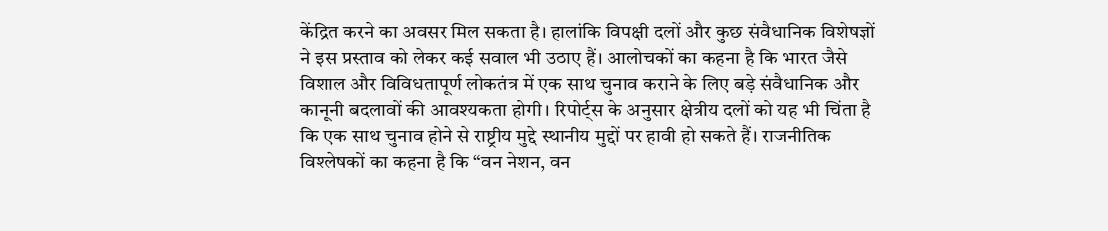केंद्रित करने का अवसर मिल सकता है। हालांकि विपक्षी दलों और कुछ संवैधानिक विशेषज्ञों ने इस प्रस्ताव को लेकर कई सवाल भी उठाए हैं। आलोचकों का कहना है कि भारत जैसे विशाल और विविधतापूर्ण लोकतंत्र में एक साथ चुनाव कराने के लिए बड़े संवैधानिक और कानूनी बदलावों की आवश्यकता होगी। रिपोर्ट्स के अनुसार क्षेत्रीय दलों को यह भी चिंता है कि एक साथ चुनाव होने से राष्ट्रीय मुद्दे स्थानीय मुद्दों पर हावी हो सकते हैं। राजनीतिक विश्लेषकों का कहना है कि “वन नेशन, वन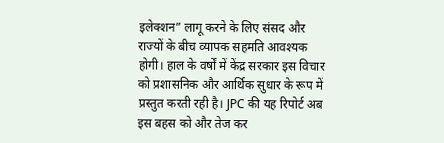इलेक्शन” लागू करने के लिए संसद और राज्यों के बीच व्यापक सहमति आवश्यक होगी। हाल के वर्षों में केंद्र सरकार इस विचार को प्रशासनिक और आर्थिक सुधार के रूप में प्रस्तुत करती रही है। JPC की यह रिपोर्ट अब इस बहस को और तेज कर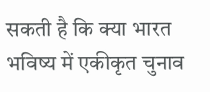सकती है कि क्या भारत भविष्य में एकीकृत चुनाव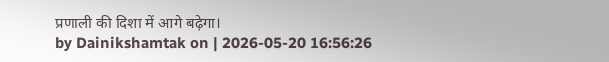प्रणाली की दिशा में आगे बढ़ेगा।
by Dainikshamtak on | 2026-05-20 16:56:26